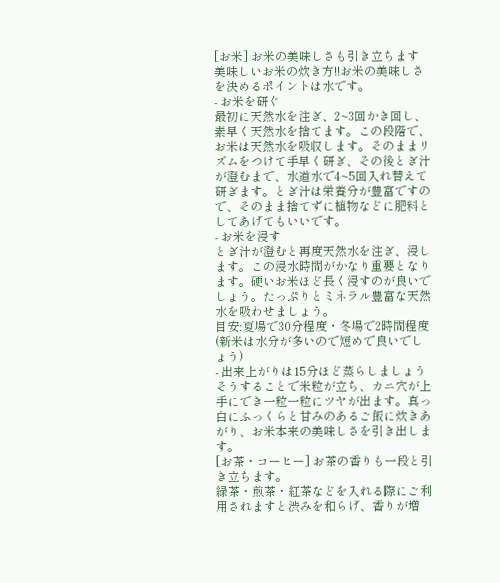[お米] お米の美味しさも引き立ちます
美味しいお米の炊き方!!お米の美味しさを決めるポイントは水です。
- お米を研ぐ
最初に天然水を注ぎ、2~3回かき回し、素早く天然水を捨てます。この段階で、お米は天然水を吸収します。そのままリズムをつけて手早く研ぎ、その後とぎ汁が澄むまで、水道水で4~5回入れ替えて研ぎます。とぎ汁は栄養分が豊富ですので、そのまま捨てずに植物などに肥料としてあげてもいいです。
- お米を浸す
とぎ汁が澄むと再度天然水を注ぎ、浸します。この浸水時間がかなり重要となります。硬いお米ほど長く浸すのが良いでしょう。たっぷりとミネラル豊富な天然水を吸わせましょう。
目安:夏場で30分程度・冬場で2時間程度(新米は水分が多いので短めで良いでしょう)
- 出来上がりは15分ほど蒸らしましょう
そうすることで米粒が立ち、カニ穴が上手にでき一粒一粒にツヤが出ます。真っ白にふっくらと甘みのあるご飯に炊きあがり、お米本来の美味しさを引き出します。
[お茶・コーヒー] お茶の香りも一段と引き立ちます。
緑茶・煎茶・紅茶などを入れる際にご利用されますと渋みを和らげ、香りが増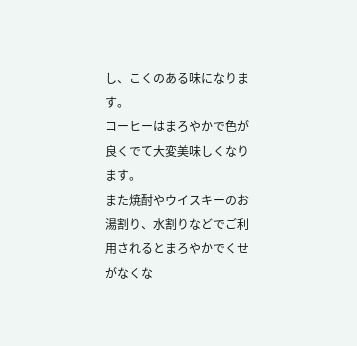し、こくのある味になります。
コーヒーはまろやかで色が良くでて大変美味しくなります。
また焼酎やウイスキーのお湯割り、水割りなどでご利用されるとまろやかでくせがなくな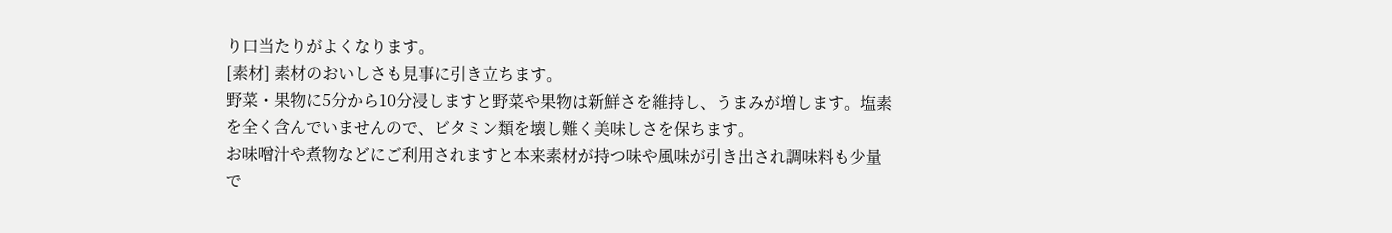り口当たりがよくなります。
[素材] 素材のおいしさも見事に引き立ちます。
野菜・果物に5分から10分浸しますと野菜や果物は新鮮さを維持し、うまみが増します。塩素を全く含んでいませんので、ビタミン類を壊し難く美味しさを保ちます。
お味噌汁や煮物などにご利用されますと本来素材が持つ味や風味が引き出され調味料も少量で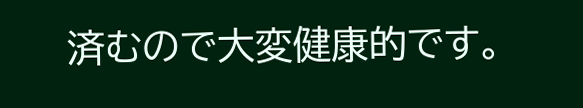済むので大変健康的です。